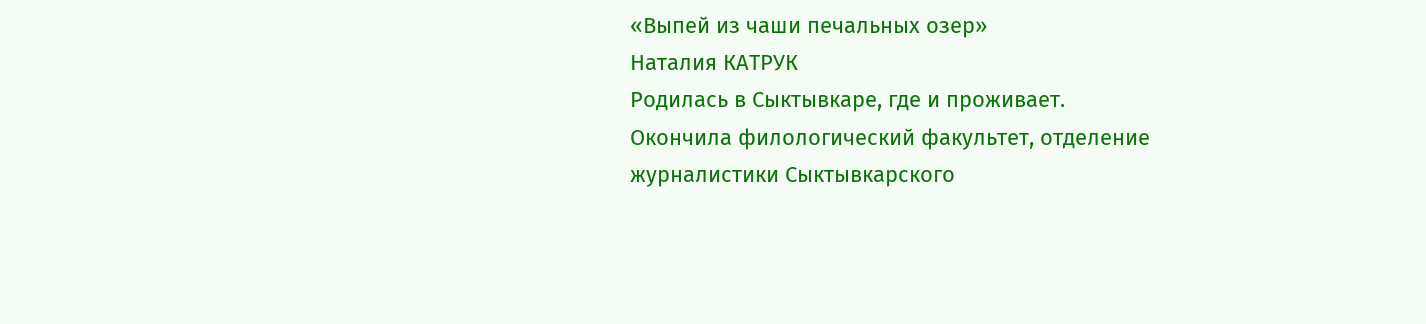«Выпей из чаши печальных озер»
Наталия КАТРУК
Родилась в Сыктывкаре, где и проживает.
Окончила филологический факультет, отделение журналистики Сыктывкарского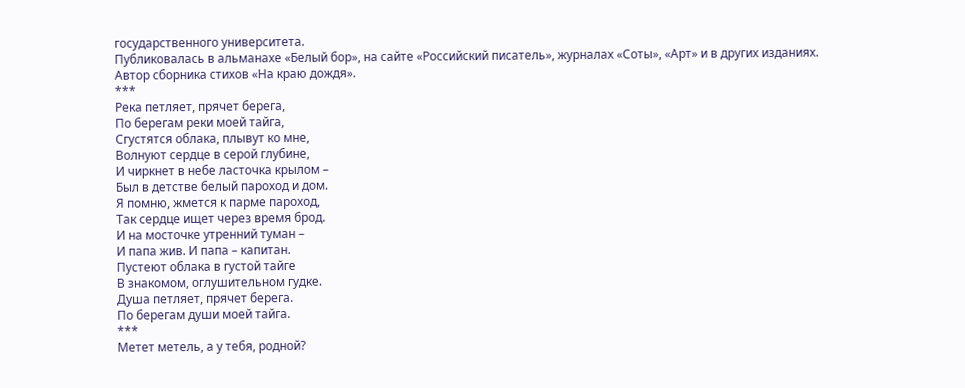государственного университета.
Публиковалась в альманахе «Белый бор», на сайте «Российский писатель», журналах «Соты», «Арт» и в других изданиях.
Автор сборника стихов «На краю дождя».
***
Река петляет, прячет берега,
По берегам реки моей тайга,
Сгустятся облака, плывут ко мне,
Волнуют сердце в серой глубине,
И чиркнет в небе ласточка крылом –
Был в детстве белый пароход и дом.
Я помню, жмется к парме пароход,
Так сердце ищет через время брод.
И на мосточке утренний туман –
И папа жив. И папа – капитан.
Пустеют облака в густой тайге
В знакомом, оглушительном гудке.
Душа петляет, прячет берега.
По берегам души моей тайга.
***
Метет метель, а у тебя, родной?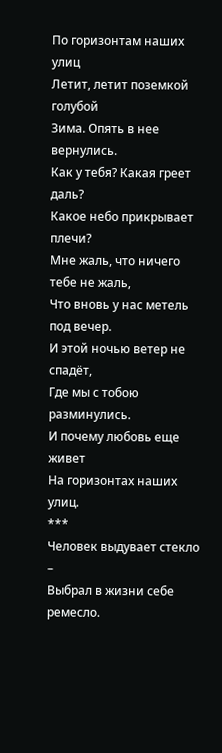По горизонтам наших улиц
Летит, летит поземкой голубой
Зима. Опять в нее вернулись.
Как у тебя? Какая греет даль?
Какое небо прикрывает плечи?
Мне жаль, что ничего тебе не жаль,
Что вновь у нас метель под вечер.
И этой ночью ветер не спадёт,
Где мы с тобою разминулись.
И почему любовь еще живет
На горизонтах наших улиц.
***
Человек выдувает стекло –
Выбрал в жизни себе ремесло.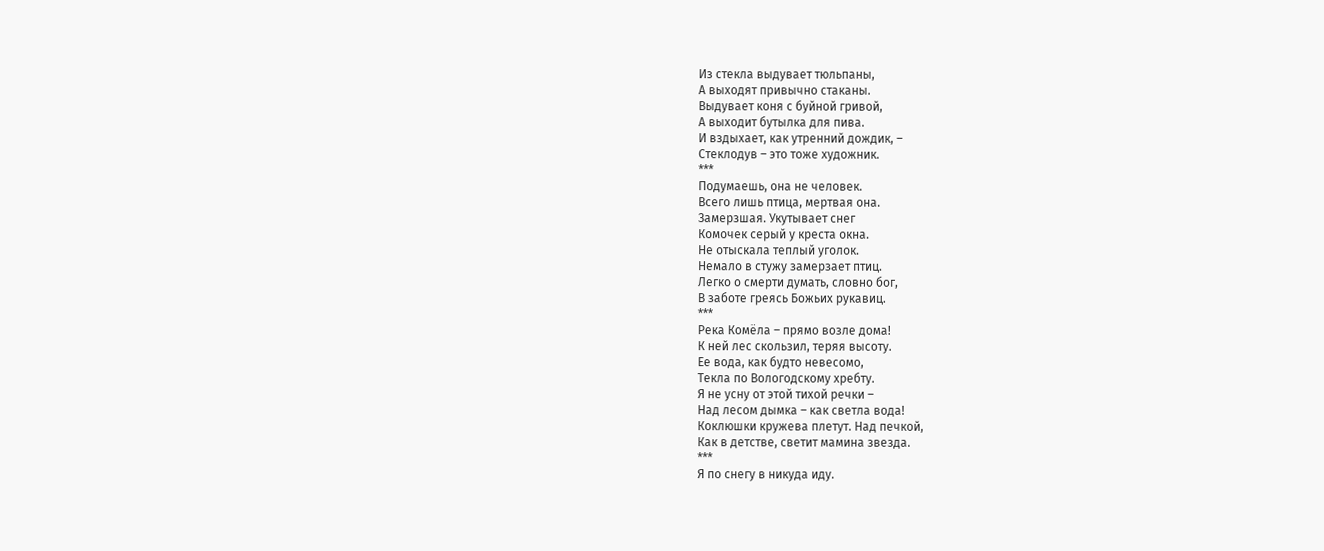Из стекла выдувает тюльпаны,
А выходят привычно стаканы.
Выдувает коня с буйной гривой,
А выходит бутылка для пива.
И вздыхает, как утренний дождик, –
Стеклодув – это тоже художник.
***
Подумаешь, она не человек.
Всего лишь птица, мертвая она.
Замерзшая. Укутывает снег
Комочек серый у креста окна.
Не отыскала теплый уголок.
Немало в стужу замерзает птиц.
Легко о смерти думать, словно бог,
В заботе греясь Божьих рукавиц.
***
Река Комёла – прямо возле дома!
К ней лес скользил, теряя высоту.
Ее вода, как будто невесомо,
Текла по Вологодскому хребту.
Я не усну от этой тихой речки –
Над лесом дымка – как светла вода!
Коклюшки кружева плетут. Над печкой,
Как в детстве, светит мамина звезда.
***
Я по снегу в никуда иду.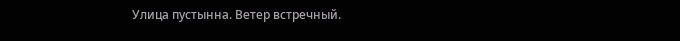Улица пустынна. Ветер встречный.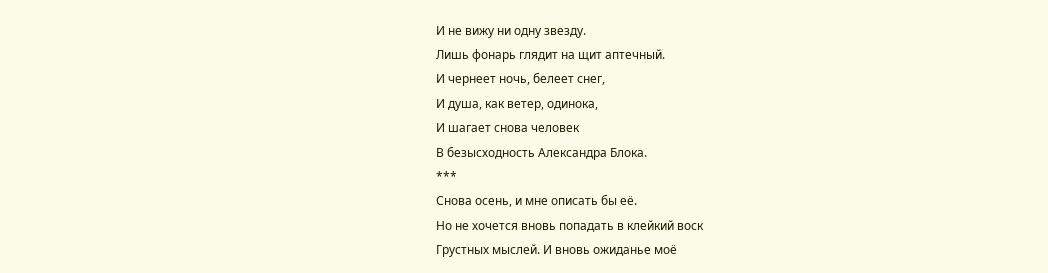И не вижу ни одну звезду.
Лишь фонарь глядит на щит аптечный.
И чернеет ночь, белеет снег,
И душа, как ветер, одинока,
И шагает снова человек
В безысходность Александра Блока.
***
Снова осень, и мне описать бы её.
Но не хочется вновь попадать в клейкий воск
Грустных мыслей. И вновь ожиданье моё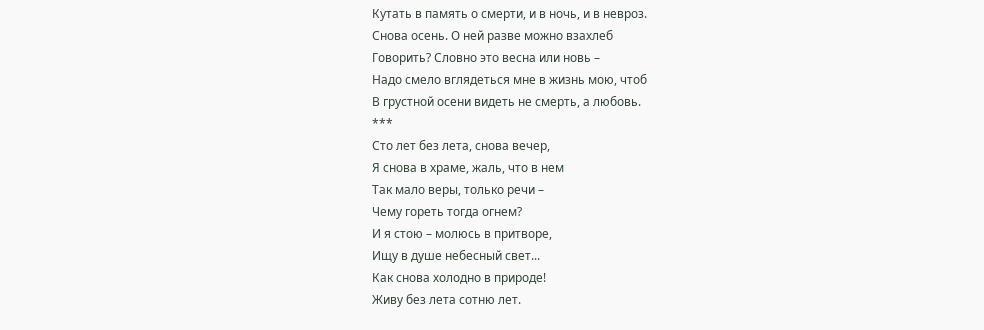Кутать в память о смерти, и в ночь, и в невроз.
Снова осень. О ней разве можно взахлеб
Говорить? Словно это весна или новь –
Надо смело вглядеться мне в жизнь мою, чтоб
В грустной осени видеть не смерть, а любовь.
***
Сто лет без лета, снова вечер,
Я снова в храме, жаль, что в нем
Так мало веры, только речи –
Чему гореть тогда огнем?
И я стою – молюсь в притворе,
Ищу в душе небесный свет...
Как снова холодно в природе!
Живу без лета сотню лет.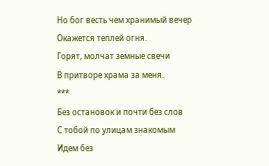Но бог весть чем хранимый вечер
Окажется теплей огня.
Горят, молчат земные свечи
В притворе храма за меня.
***
Без остановок и почти без слов
С тобой по улицам знакомым
Идем без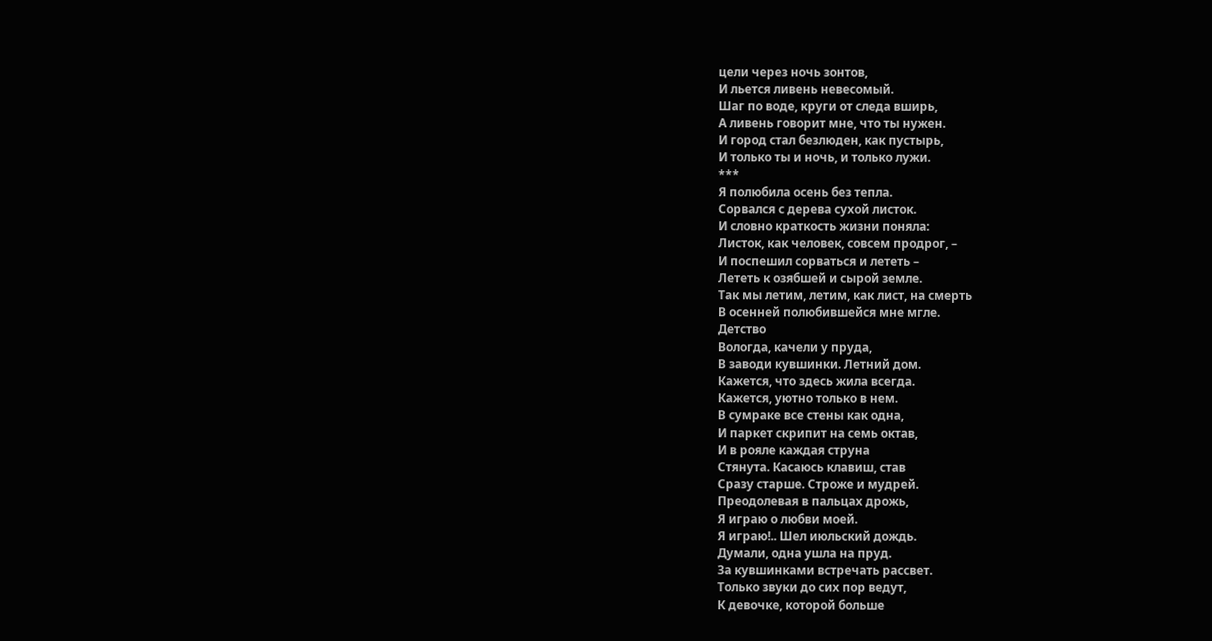цели через ночь зонтов,
И льется ливень невесомый.
Шаг по воде, круги от следа вширь,
А ливень говорит мне, что ты нужен.
И город стал безлюден, как пустырь,
И только ты и ночь, и только лужи.
***
Я полюбила осень без тепла.
Сорвался с дерева сухой листок.
И словно краткость жизни поняла:
Листок, как человек, совсем продрог, –
И поспешил сорваться и лететь –
Лететь к озябшей и сырой земле.
Так мы летим, летим, как лист, на смерть
В осенней полюбившейся мне мгле.
Детство
Вологда, качели у пруда,
В заводи кувшинки. Летний дом.
Кажется, что здесь жила всегда.
Кажется, уютно только в нем.
В сумраке все стены как одна,
И паркет скрипит на семь октав,
И в рояле каждая струна
Стянута. Касаюсь клавиш, став
Сразу старше. Строже и мудрей.
Преодолевая в пальцах дрожь,
Я играю о любви моей.
Я играю!.. Шел июльский дождь.
Думали, одна ушла на пруд.
За кувшинками встречать рассвет.
Только звуки до сих пор ведут,
К девочке, которой больше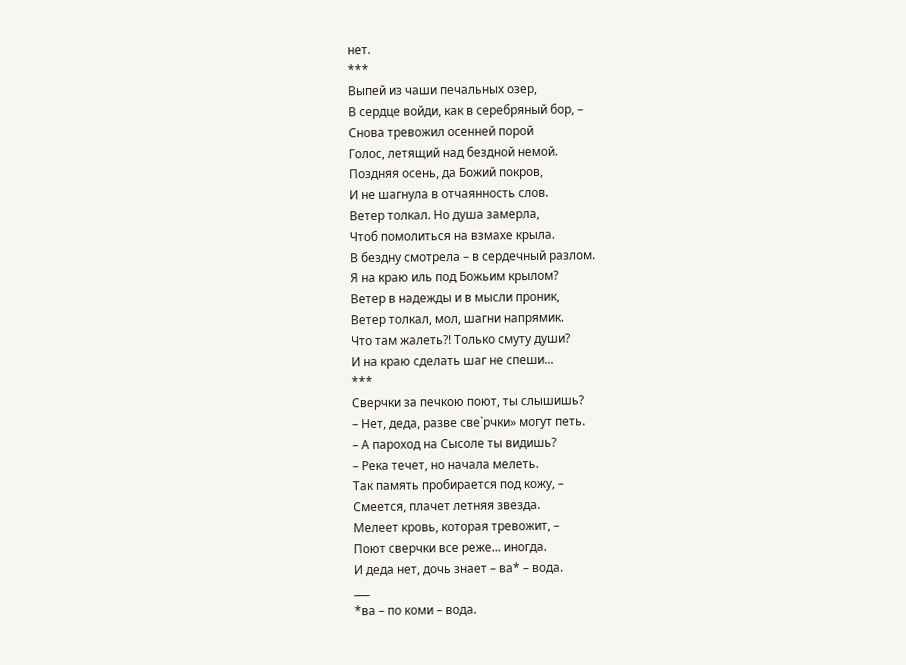нет.
***
Выпей из чаши печальных озер,
В сердце войди, как в серебряный бор, –
Снова тревожил осенней порой
Голос, летящий над бездной немой.
Поздняя осень, да Божий покров,
И не шагнула в отчаянность слов.
Ветер толкал. Но душа замерла,
Чтоб помолиться на взмахе крыла.
В бездну смотрела – в сердечный разлом.
Я на краю иль под Божьим крылом?
Ветер в надежды и в мысли проник,
Ветер толкал, мол, шагни напрямик.
Что там жалеть?! Только смуту души?
И на краю сделать шаг не спеши...
***
Сверчки за печкою поют, ты слышишь?
– Нет, деда, разве све`рчки» могут петь.
– А пароход на Сысоле ты видишь?
– Река течет, но начала мелеть.
Так память пробирается под кожу, –
Смеется, плачет летняя звезда.
Мелеет кровь, которая тревожит, –
Поют сверчки все реже... иногда.
И деда нет, дочь знает – ва* – вода.
___
*ва – по коми – вода.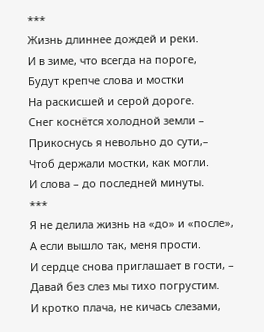***
Жизнь длиннее дождей и реки.
И в зиме, что всегда на пороге,
Будут крепче слова и мостки
На раскисшей и серой дороге.
Снег коснётся холодной земли –
Прикоснусь я невольно до сути,–
Чтоб держали мостки, как могли.
И слова – до последней минуты.
***
Я не делила жизнь на «до» и «после»,
А если вышло так, меня прости.
И сердце снова приглашает в гости, –
Давай без слез мы тихо погрустим.
И кротко плача, не кичась слезами,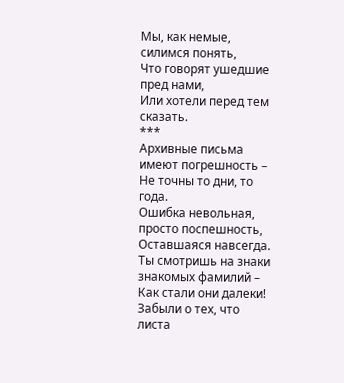Мы, как немые, силимся понять,
Что говорят ушедшие пред нами,
Или хотели перед тем сказать.
***
Архивные письма имеют погрешность –
Не точны то дни, то года.
Ошибка невольная, просто поспешность,
Оставшаяся навсегда.
Ты смотришь на знаки знакомых фамилий –
Как стали они далеки!
Забыли о тех, что листа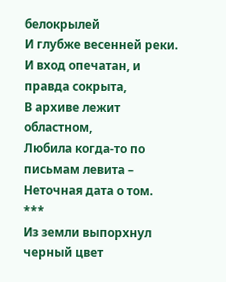белокрылей
И глубже весенней реки.
И вход опечатан, и правда сокрыта,
В архиве лежит областном,
Любила когда-то по письмам левита –
Неточная дата о том.
***
Из земли выпорхнул черный цвет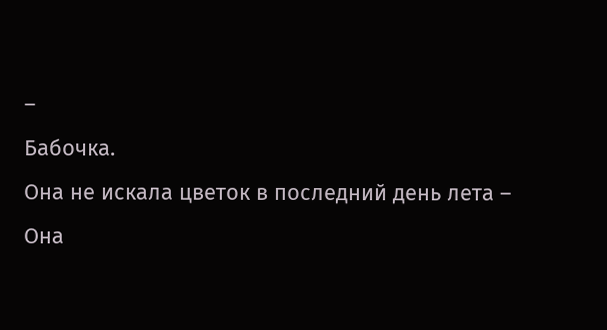–
Бабочка.
Она не искала цветок в последний день лета –
Она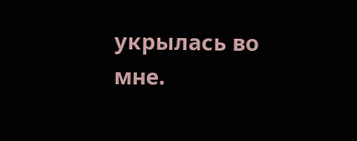укрылась во мне.